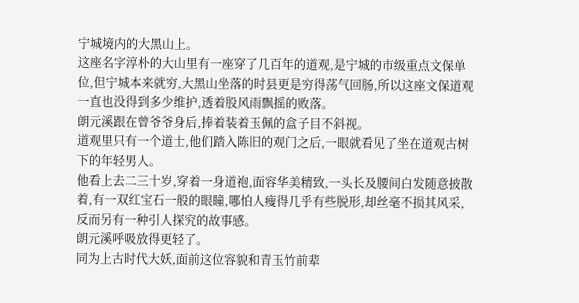宁城境内的大黑山上。
这座名字淳朴的大山里有一座穿了几百年的道观,是宁城的市级重点文保单位,但宁城本来就穷,大黑山坐落的时县更是穷得荡气回肠,所以这座文保道观一直也没得到多少维护,透着股风雨飘摇的败落。
朗元溪跟在曾爷爷身后,捧着装着玉佩的盒子目不斜视。
道观里只有一个道士,他们踏入陈旧的观门之后,一眼就看见了坐在道观古树下的年轻男人。
他看上去二三十岁,穿着一身道袍,面容华美精致,一头长及腰间白发随意披散着,有一双红宝石一般的眼瞳,哪怕人瘦得几乎有些脱形,却丝毫不损其风采,反而另有一种引人探究的故事感。
朗元溪呼吸放得更轻了。
同为上古时代大妖,面前这位容貌和青玉竹前辈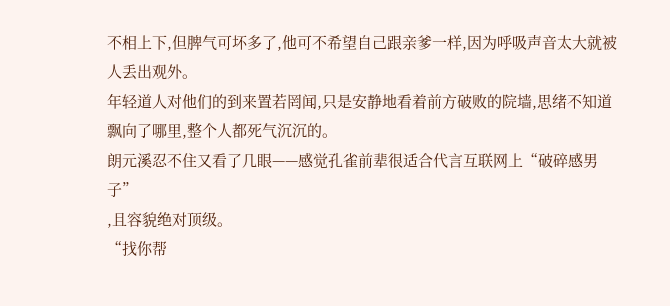不相上下,但脾气可坏多了,他可不希望自己跟亲爹一样,因为呼吸声音太大就被人丢出观外。
年轻道人对他们的到来置若罔闻,只是安静地看着前方破败的院墙,思绪不知道飘向了哪里,整个人都死气沉沉的。
朗元溪忍不住又看了几眼——感觉孔雀前辈很适合代言互联网上“破碎感男子”
,且容貌绝对顶级。
“找你帮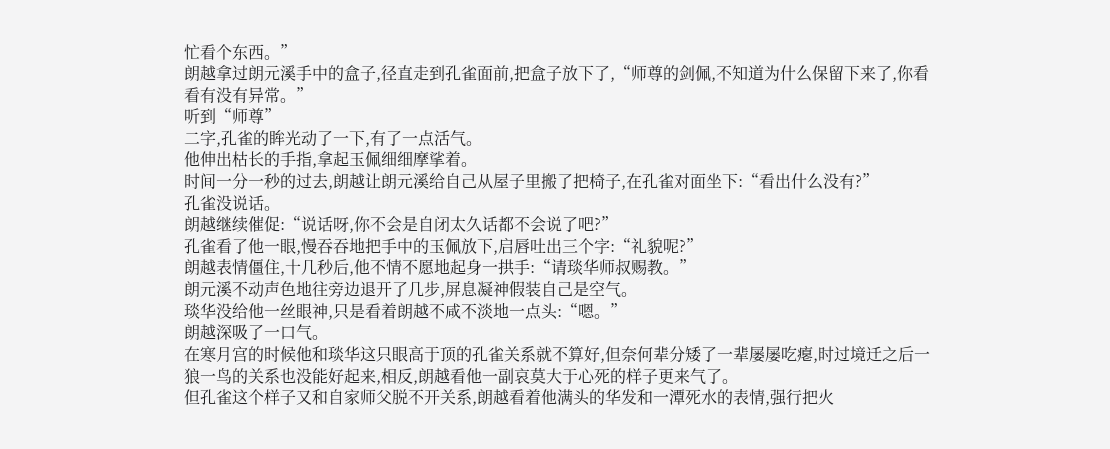忙看个东西。”
朗越拿过朗元溪手中的盒子,径直走到孔雀面前,把盒子放下了,“师尊的剑佩,不知道为什么保留下来了,你看看有没有异常。”
听到“师尊”
二字,孔雀的眸光动了一下,有了一点活气。
他伸出枯长的手指,拿起玉佩细细摩挲着。
时间一分一秒的过去,朗越让朗元溪给自己从屋子里搬了把椅子,在孔雀对面坐下:“看出什么没有?”
孔雀没说话。
朗越继续催促:“说话呀,你不会是自闭太久话都不会说了吧?”
孔雀看了他一眼,慢吞吞地把手中的玉佩放下,启唇吐出三个字:“礼貌呢?”
朗越表情僵住,十几秒后,他不情不愿地起身一拱手:“请琰华师叔赐教。”
朗元溪不动声色地往旁边退开了几步,屏息凝神假装自己是空气。
琰华没给他一丝眼神,只是看着朗越不咸不淡地一点头:“嗯。”
朗越深吸了一口气。
在寒月宫的时候他和琰华这只眼高于顶的孔雀关系就不算好,但奈何辈分矮了一辈屡屡吃瘪,时过境迁之后一狼一鸟的关系也没能好起来,相反,朗越看他一副哀莫大于心死的样子更来气了。
但孔雀这个样子又和自家师父脱不开关系,朗越看着他满头的华发和一潭死水的表情,强行把火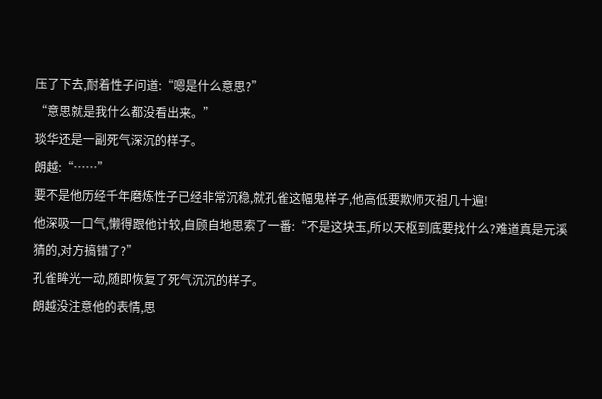压了下去,耐着性子问道:“嗯是什么意思?”
“意思就是我什么都没看出来。”
琰华还是一副死气深沉的样子。
朗越:“……”
要不是他历经千年磨炼性子已经非常沉稳,就孔雀这幅鬼样子,他高低要欺师灭祖几十遍!
他深吸一口气,懒得跟他计较,自顾自地思索了一番:“不是这块玉,所以天枢到底要找什么?难道真是元溪猜的,对方搞错了?”
孔雀眸光一动,随即恢复了死气沉沉的样子。
朗越没注意他的表情,思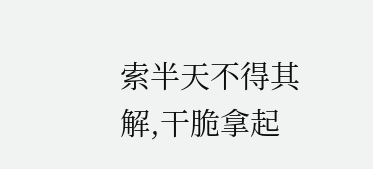索半天不得其解,干脆拿起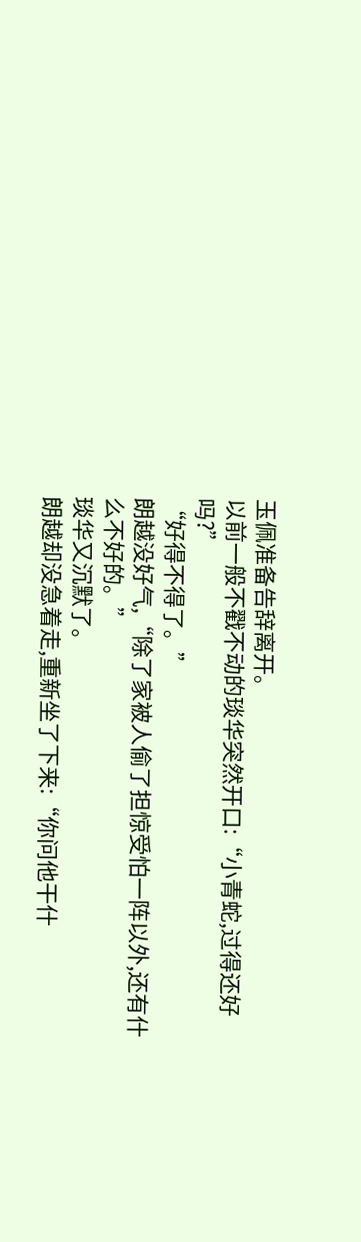玉佩准备告辞离开。
以前一般不戳不动的琰华突然开口:“小青蛇,过得还好吗?”
“好得不得了。”
朗越没好气,“除了家被人偷了担惊受怕一阵以外,还有什么不好的。”
琰华又沉默了。
朗越却没急着走,重新坐了下来:“你问他干什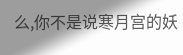么,你不是说寒月宫的妖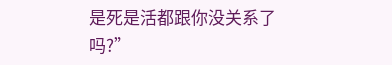是死是活都跟你没关系了吗?”